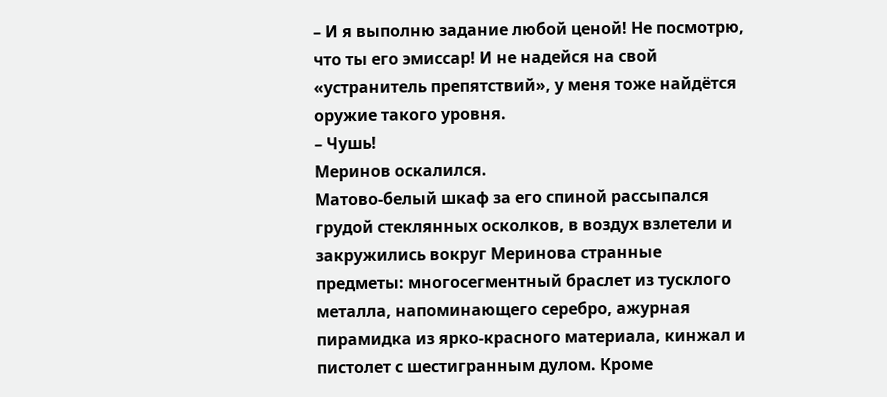– И я выполню задание любой ценой! Не посмотрю, что ты его эмиссар! И не надейся на свой «устранитель препятствий», у меня тоже найдётся оружие такого уровня.
– Чушь!
Меринов оскалился.
Матово-белый шкаф за его спиной рассыпался грудой стеклянных осколков, в воздух взлетели и закружились вокруг Меринова странные предметы: многосегментный браслет из тусклого металла, напоминающего серебро, ажурная пирамидка из ярко-красного материала, кинжал и пистолет с шестигранным дулом. Кроме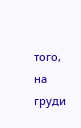того, на груди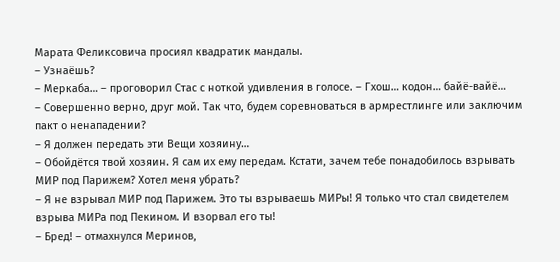Марата Феликсовича просиял квадратик мандалы.
– Узнаёшь?
– Меркаба… – проговорил Стас с ноткой удивления в голосе. – Гхош… кодон… байё-вайё…
– Совершенно верно, друг мой. Так что, будем соревноваться в армрестлинге или заключим пакт о ненападении?
– Я должен передать эти Вещи хозяину…
– Обойдётся твой хозяин. Я сам их ему передам. Кстати, зачем тебе понадобилось взрывать МИР под Парижем? Хотел меня убрать?
– Я не взрывал МИР под Парижем. Это ты взрываешь МИРы! Я только что стал свидетелем взрыва МИРа под Пекином. И взорвал его ты!
– Бред! – отмахнулся Меринов,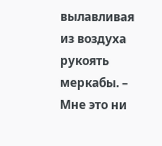вылавливая из воздуха рукоять меркабы. – Мне это ни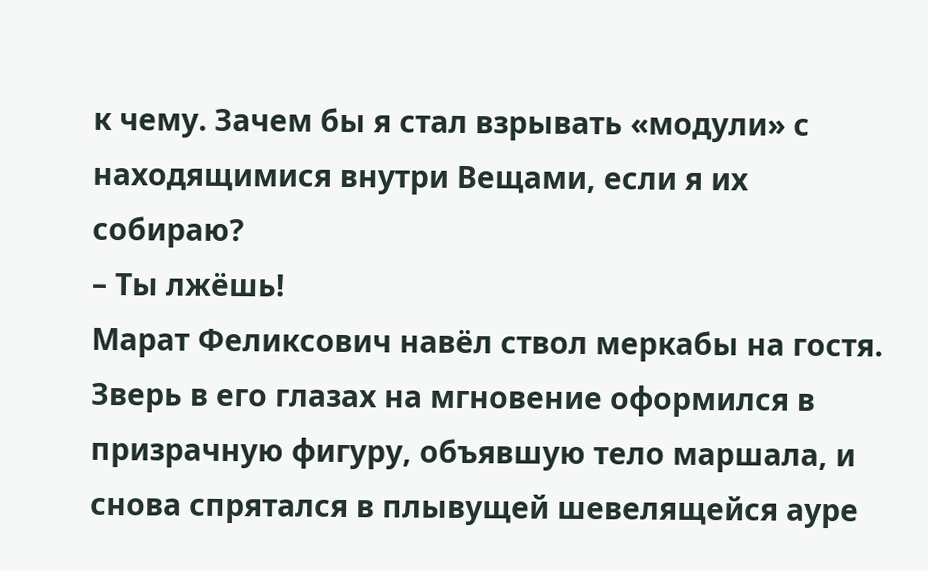к чему. Зачем бы я стал взрывать «модули» с находящимися внутри Вещами, если я их собираю?
– Ты лжёшь!
Марат Феликсович навёл ствол меркабы на гостя. Зверь в его глазах на мгновение оформился в призрачную фигуру, объявшую тело маршала, и снова спрятался в плывущей шевелящейся ауре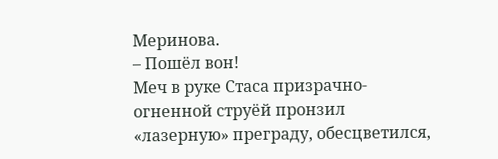Меринова.
– Пошёл вон!
Меч в руке Стаса призрачно-огненной струёй пронзил «лазерную» преграду, обесцветился,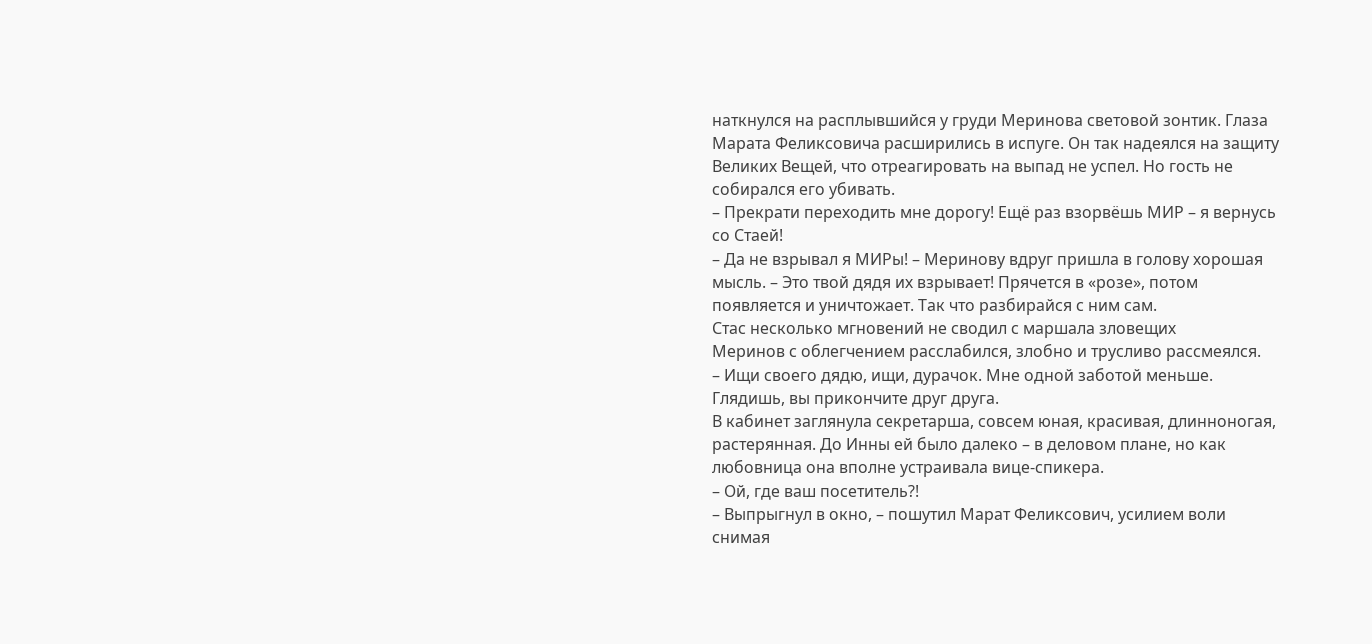наткнулся на расплывшийся у груди Меринова световой зонтик. Глаза Марата Феликсовича расширились в испуге. Он так надеялся на защиту Великих Вещей, что отреагировать на выпад не успел. Но гость не собирался его убивать.
– Прекрати переходить мне дорогу! Ещё раз взорвёшь МИР – я вернусь со Стаей!
– Да не взрывал я МИРы! – Меринову вдруг пришла в голову хорошая мысль. – Это твой дядя их взрывает! Прячется в «розе», потом появляется и уничтожает. Так что разбирайся с ним сам.
Стас несколько мгновений не сводил с маршала зловещих
Меринов с облегчением расслабился, злобно и трусливо рассмеялся.
– Ищи своего дядю, ищи, дурачок. Мне одной заботой меньше. Глядишь, вы прикончите друг друга.
В кабинет заглянула секретарша, совсем юная, красивая, длинноногая, растерянная. До Инны ей было далеко – в деловом плане, но как любовница она вполне устраивала вице-спикера.
– Ой, где ваш посетитель?!
– Выпрыгнул в окно, – пошутил Марат Феликсович, усилием воли снимая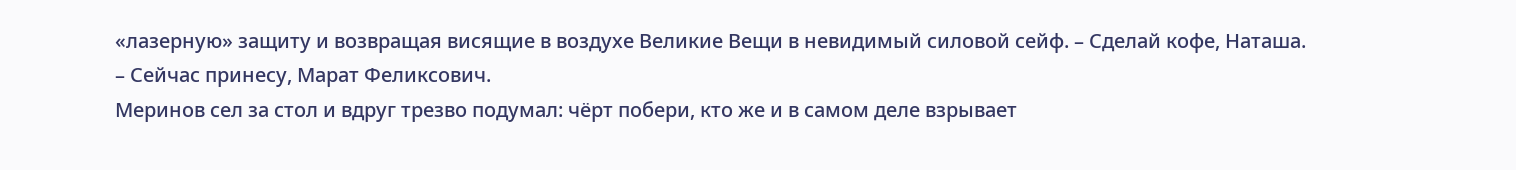«лазерную» защиту и возвращая висящие в воздухе Великие Вещи в невидимый силовой сейф. – Сделай кофе, Наташа.
– Сейчас принесу, Марат Феликсович.
Меринов сел за стол и вдруг трезво подумал: чёрт побери, кто же и в самом деле взрывает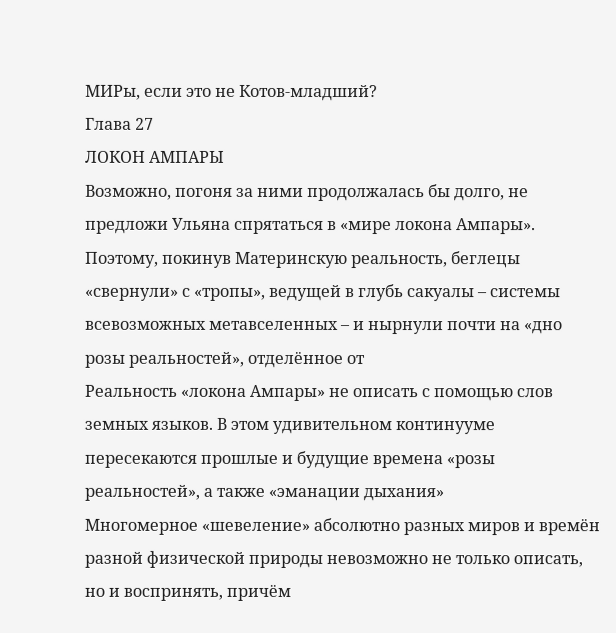МИРы, если это не Котов-младший?
Глава 27
ЛОКОН АМПАРЫ
Возможно, погоня за ними продолжалась бы долго, не предложи Ульяна спрятаться в «мире локона Ампары». Поэтому, покинув Материнскую реальность, беглецы «свернули» с «тропы», ведущей в глубь сакуалы – системы всевозможных метавселенных – и нырнули почти на «дно розы реальностей», отделённое от
Реальность «локона Ампары» не описать с помощью слов земных языков. В этом удивительном континууме пересекаются прошлые и будущие времена «розы реальностей», а также «эманации дыхания»
Многомерное «шевеление» абсолютно разных миров и времён разной физической природы невозможно не только описать, но и воспринять, причём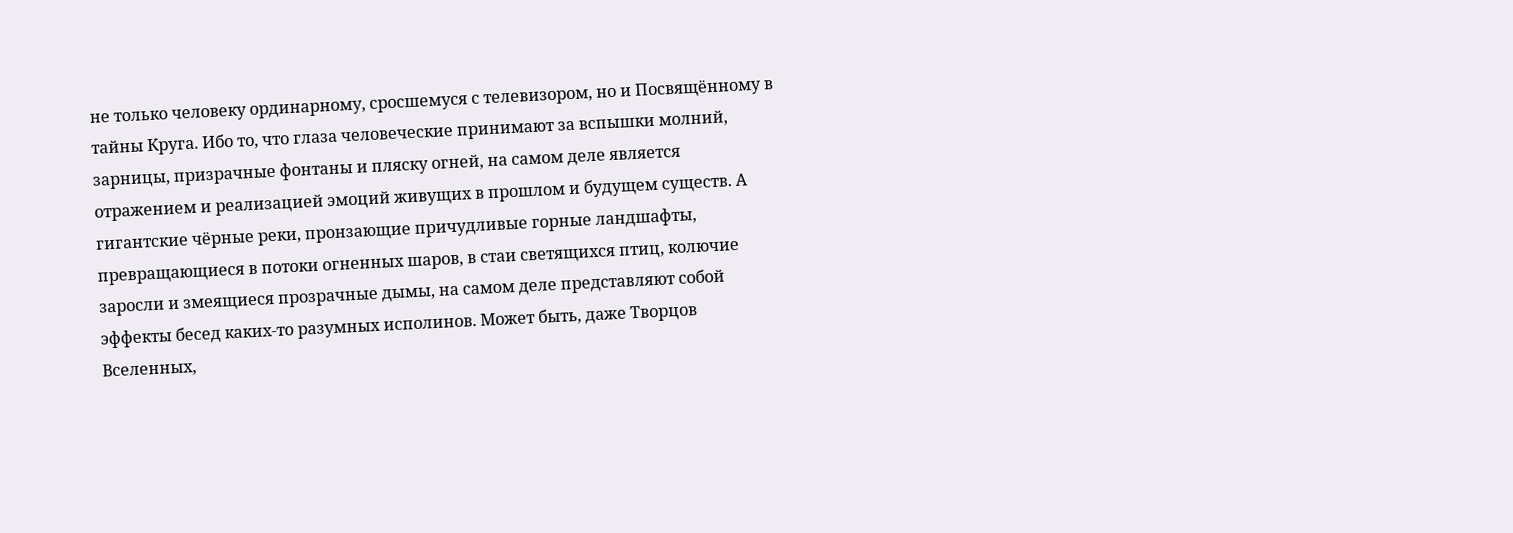не только человеку ординарному, сросшемуся с телевизором, но и Посвящённому в тайны Круга. Ибо то, что глаза человеческие принимают за вспышки молний, зарницы, призрачные фонтаны и пляску огней, на самом деле является отражением и реализацией эмоций живущих в прошлом и будущем существ. А гигантские чёрные реки, пронзающие причудливые горные ландшафты, превращающиеся в потоки огненных шаров, в стаи светящихся птиц, колючие заросли и змеящиеся прозрачные дымы, на самом деле представляют собой эффекты бесед каких-то разумных исполинов. Может быть, даже Творцов Вселенных,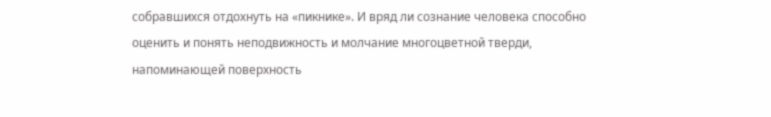собравшихся отдохнуть на «пикнике». И вряд ли сознание человека способно оценить и понять неподвижность и молчание многоцветной тверди, напоминающей поверхность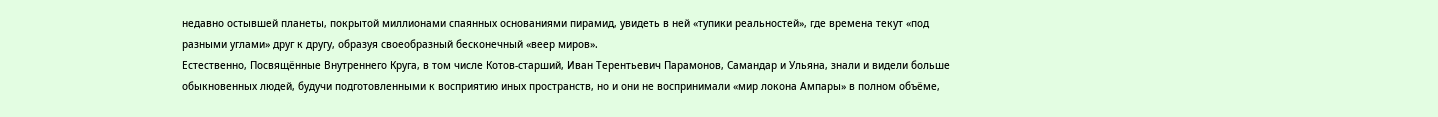недавно остывшей планеты, покрытой миллионами спаянных основаниями пирамид, увидеть в ней «тупики реальностей», где времена текут «под разными углами» друг к другу, образуя своеобразный бесконечный «веер миров».
Естественно, Посвящённые Внутреннего Круга, в том числе Котов-старший, Иван Терентьевич Парамонов, Самандар и Ульяна, знали и видели больше обыкновенных людей, будучи подготовленными к восприятию иных пространств, но и они не воспринимали «мир локона Ампары» в полном объёме,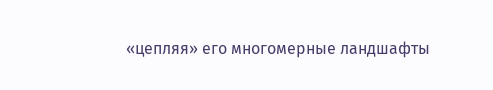«цепляя» его многомерные ландшафты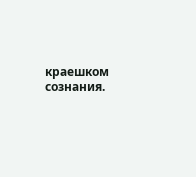краешком сознания.